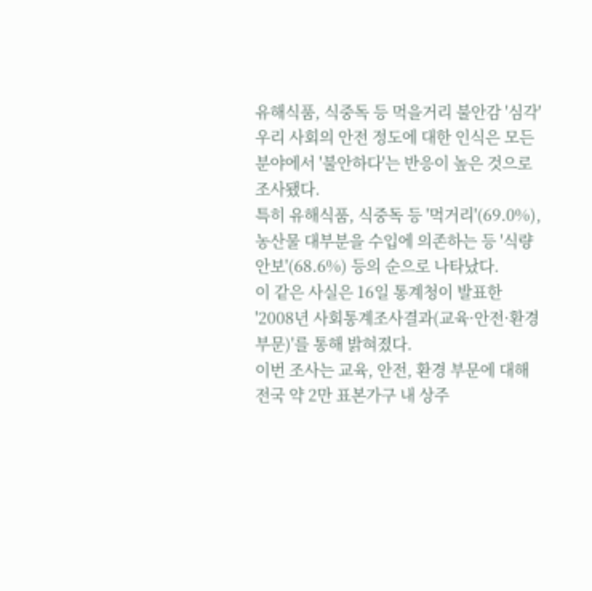유해식품, 식중독 등 먹을거리 불안감 '심각'
우리 사회의 안전 정도에 대한 인식은 모든 분야에서 '불안하다'는 반응이 높은 것으로 조사됐다.
특히 유해식품, 식중독 등 '먹거리'(69.0%), 농산물 대부분을 수입에 의존하는 등 '식량안보'(68.6%) 등의 순으로 나타났다.
이 같은 사실은 16일 통계청이 발표한 '2008년 사회통계조사결과(교육·안전·환경 부문)'를 통해 밝혀졌다.
이번 조사는 교육, 안전, 환경 부문에 대해 전국 약 2만 표본가구 내 상주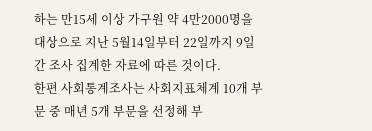하는 만15세 이상 가구원 약 4만2000명을 대상으로 지난 5월14일부터 22일까지 9일간 조사 집계한 자료에 따른 것이다.
한편 사회통계조사는 사회지표체계 10개 부문 중 매년 5개 부문을 선정해 부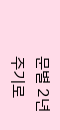문별 2년 주기로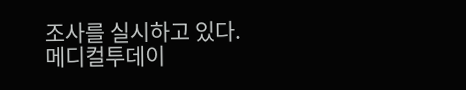조사를 실시하고 있다.
메디컬투데이